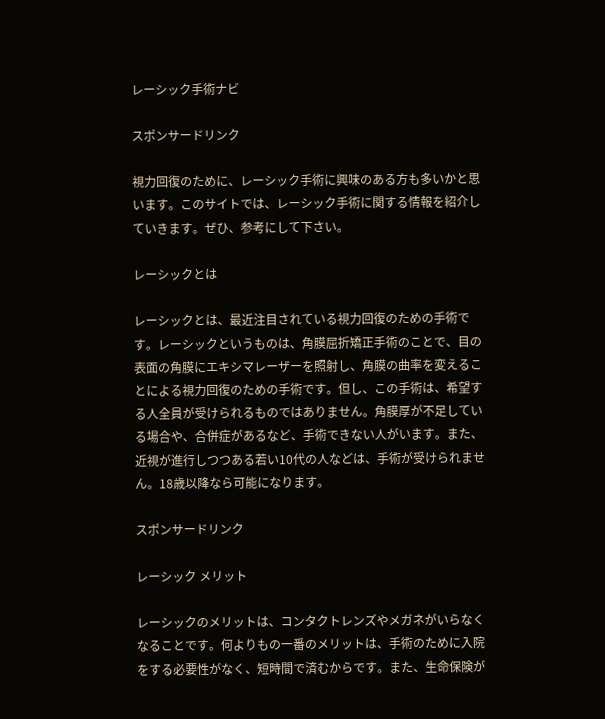レーシック手術ナビ

スポンサードリンク

視力回復のために、レーシック手術に興味のある方も多いかと思います。このサイトでは、レーシック手術に関する情報を紹介していきます。ぜひ、参考にして下さい。

レーシックとは

レーシックとは、最近注目されている視力回復のための手術です。レーシックというものは、角膜屈折矯正手術のことで、目の表面の角膜にエキシマレーザーを照射し、角膜の曲率を変えることによる視力回復のための手術です。但し、この手術は、希望する人全員が受けられるものではありません。角膜厚が不足している場合や、合併症があるなど、手術できない人がいます。また、近視が進行しつつある若い10代の人などは、手術が受けられません。18歳以降なら可能になります。

スポンサードリンク

レーシック メリット

レーシックのメリットは、コンタクトレンズやメガネがいらなくなることです。何よりもの一番のメリットは、手術のために入院をする必要性がなく、短時間で済むからです。また、生命保険が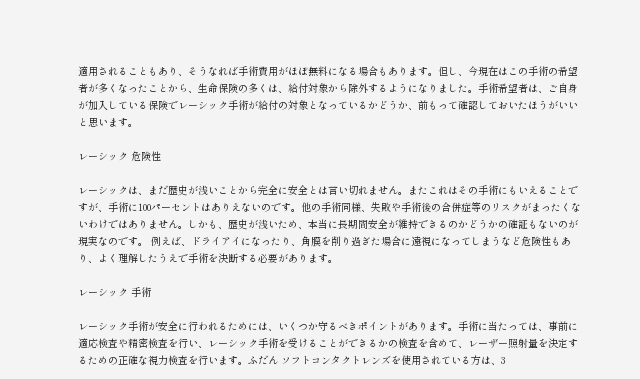適用されることもあり、そうなれば手術費用がほぼ無料になる場合もあります。但し、今現在はこの手術の希望者が多くなったことから、生命保険の多くは、給付対象から除外するようになりました。手術希望者は、ご自身が加入している保険でレーシック手術が給付の対象となっているかどうか、前もって確認しておいたほうがいいと思います。

レーシック 危険性

レーシックは、まだ歴史が浅いことから完全に安全とは言い切れません。またこれはその手術にもいえることですが、手術に100パーセントはありえないのです。他の手術同様、失敗や手術後の合併症等のリスクがまったくないわけではありません。しかも、歴史が浅いため、本当に長期間安全が維持できるのかどうかの確証もないのが現実なのです。 例えば、ドライアイになったり、角膜を削り過ぎた場合に遠視になってしまうなど危険性もあり、よく理解したうえで手術を決断する必要があります。

レーシック 手術

レーシック手術が安全に行われるためには、いくつか守るべきポイントがあります。手術に当たっては、事前に適応検査や精密検査を行い、レーシック手術を受けることができるかの検査を含めて、レーザー照射量を決定するための正確な視力検査を行います。ふだん ソフトコンタクトレンズを使用されている方は、3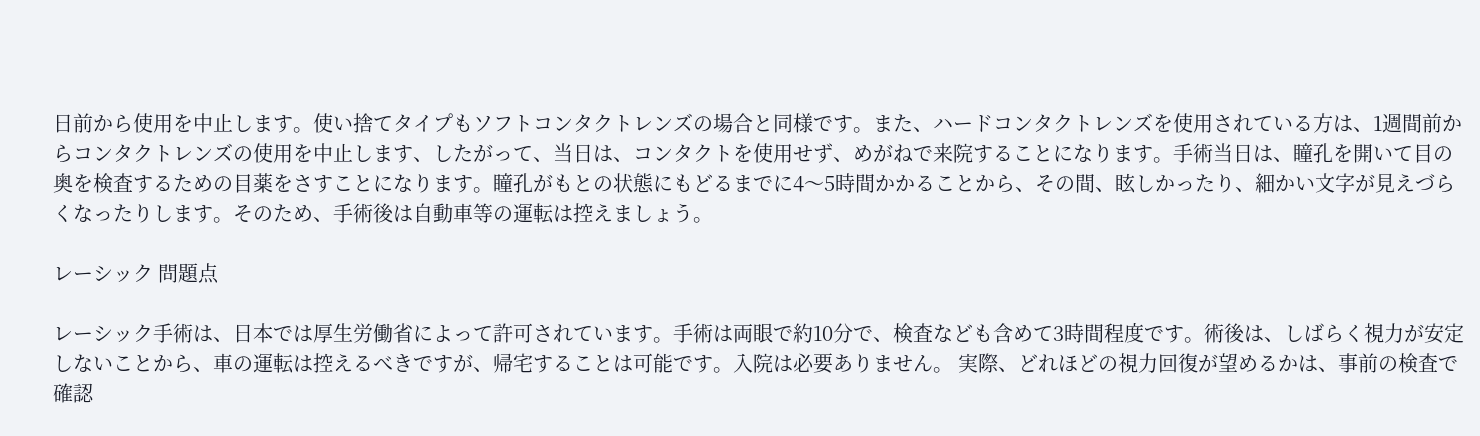日前から使用を中止します。使い捨てタイプもソフトコンタクトレンズの場合と同様です。また、ハードコンタクトレンズを使用されている方は、1週間前からコンタクトレンズの使用を中止します、したがって、当日は、コンタクトを使用せず、めがねで来院することになります。手術当日は、瞳孔を開いて目の奥を検査するための目薬をさすことになります。瞳孔がもとの状態にもどるまでに4〜5時間かかることから、その間、眩しかったり、細かい文字が見えづらくなったりします。そのため、手術後は自動車等の運転は控えましょう。

レーシック 問題点

レーシック手術は、日本では厚生労働省によって許可されています。手術は両眼で約10分で、検査なども含めて3時間程度です。術後は、しばらく視力が安定しないことから、車の運転は控えるべきですが、帰宅することは可能です。入院は必要ありません。 実際、どれほどの視力回復が望めるかは、事前の検査で確認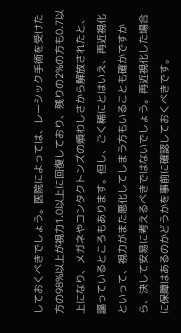しておくべきでしょう。医院によっては、レーシック手術を受けた方の98%以上が視力1.0以上に回復しており、残りの2%の方も0.7以上になり、メガネやコンタクトンズの煩わしさから解放されたと、謳っているところもあります。但し、ごく稀にとはいえ、再近視化といって、視力がまた悪化してしまう方もいることも確かですから、決して安易に考えるべきではないでしょう。再近視化した場合に保障はあるのかどうかを事前に確認しておくべきです。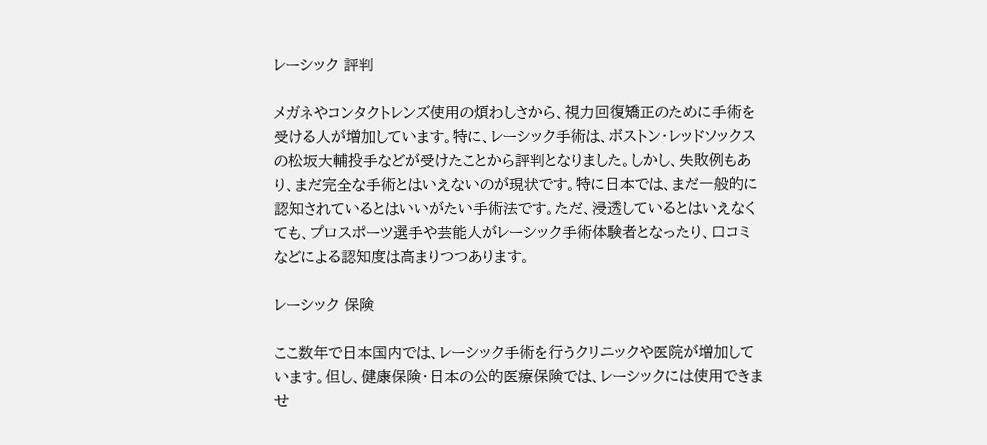レーシック 評判

メガネやコンタクトレンズ使用の煩わしさから、視力回復矯正のために手術を受ける人が増加しています。特に、レーシック手術は、ボストン・レッドソックスの松坂大輔投手などが受けたことから評判となりました。しかし、失敗例もあり、まだ完全な手術とはいえないのが現状です。特に日本では、まだ一般的に認知されているとはいいがたい手術法です。ただ、浸透しているとはいえなくても、プロスポーツ選手や芸能人がレーシック手術体験者となったり、口コミなどによる認知度は高まりつつあります。

レーシック 保険

ここ数年で日本国内では、レーシック手術を行うクリニックや医院が増加しています。但し、健康保険・日本の公的医療保険では、レーシックには使用できませ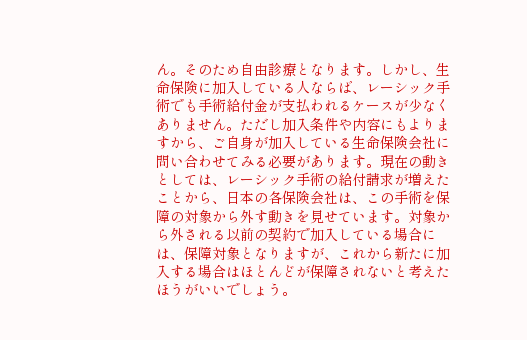ん。そのため自由診療となります。しかし、生命保険に加入している人ならば、レーシック手術でも手術給付金が支払われるケースが少なくありません。ただし加入条件や内容にもよりますから、ご自身が加入している生命保険会社に問い合わせてみる必要があります。現在の動きとしては、レーシック手術の給付請求が増えたことから、日本の各保険会社は、この手術を保障の対象から外す動きを見せています。対象から外される以前の契約で加入している場合には、保障対象となりますが、これから新たに加入する場合はほとんどが保障されないと考えたほうがいいでしょう。